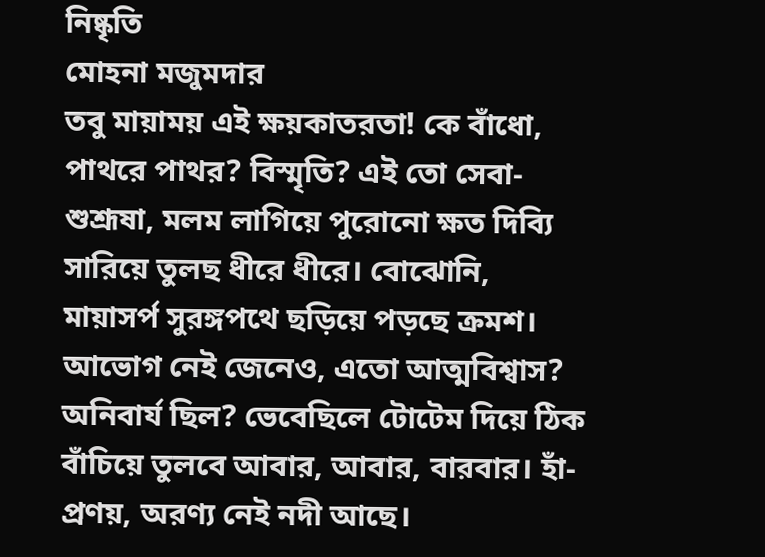নিষ্কৃতি
মোহনা মজুমদার
তবু মায়াময় এই ক্ষয়কাতরতা! কে বাঁধো, পাথরে পাথর? বিস্মৃতি? এই তো সেবা-শুশ্রূষা, মলম লাগিয়ে পুরোনো ক্ষত দিব্যি সারিয়ে তুলছ ধীরে ধীরে। বোঝোনি, মায়াসর্প সুরঙ্গপথে ছড়িয়ে পড়ছে ক্রমশ। আভোগ নেই জেনেও, এতো আত্মবিশ্বাস? অনিবার্য ছিল? ভেবেছিলে টোটেম দিয়ে ঠিক বাঁচিয়ে তুলবে আবার, আবার, বারবার। হাঁ-প্রণয়, অরণ্য নেই নদী আছে।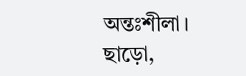অন্তঃশীলা।
ছাড়ো,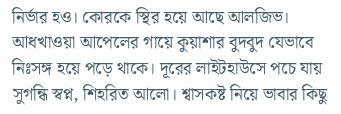নির্ভার হও। কোরকে স্থির হয়ে আছে আলজিভ। আধখাওয়া আপেলের গায়ে কুয়াশার বুদবুদ যেভাবে নিঃসঙ্গ হয়ে পড়ে থাকে। দূরের লাইটহাউসে পচে যায় সুগন্ধি স্বপ্ন, শিহরিত আলো। শ্বাসকষ্ট নিয়ে ভাবার কিছু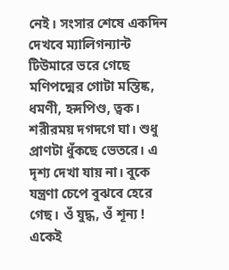নেই। সংসার শেষে একদিন দেখবে ম্যালিগন্যান্ট টিউমারে ভরে গেছে মণিপদ্মের গোটা মস্তিষ্ক, ধমণী, হৃদপিণ্ড, ত্বক। শরীরময় দগদগে ঘা। শুধু প্রাণটা ধুঁকছে ভেতরে। এ দৃশ্য দেখা যায় না। বুকে যন্ত্রণা চেপে বুঝবে হেরে গেছ। ওঁ যুদ্ধ, ওঁ শূন্য !
একেই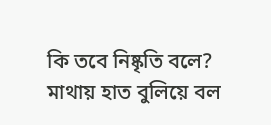কি তবে নিষ্কৃতি বলে?
মাথায় হাত বুলিয়ে বল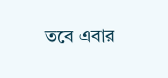তবে এবার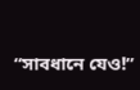“সাবধানে যেও!”